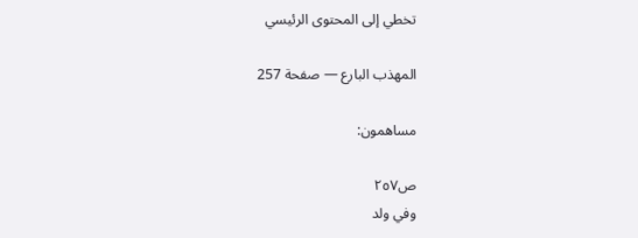تخطي إلى المحتوى الرئيسي

المهذب البارع — صفحة 257

مساهمون:

ص٢٥٧
وفي ولد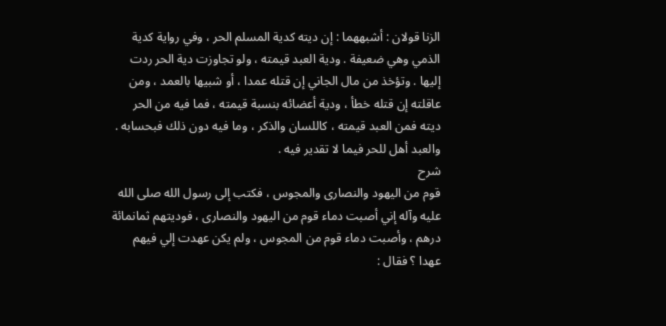الزنا قولان : أشبههما : إن ديته كدية المسلم الحر ، وفي رواية كدية الذمي وهي ضعيفة . ودية العبد قيمته ، ولو تجاوزت دية الحر ردت إليها . وتؤخذ من مال الجاني إن قتله عمدا ، أو شبيها بالعمد ، ومن عاقلته إن قتله خطأ ، ودية أعضائه بنسبة قيمته ، فما فيه من الحر ديته فمن العبد قيمته ، كاللسان والذكر ، وما فيه دون ذلك فبحسابه . والعبد أهل للحر فيما لا تقدير فيه .
شرح
قوم من اليهود والنصارى والمجوس ، فكتب إلى رسول الله صلى الله عليه وآله إني أصبت دماء قوم من اليهود والنصارى ، فوديتهم ثمانمائة درهم ، وأصبت دماء قوم من المجوس ، ولم يكن عهدت إلي فيهم عهدا ؟ فقال :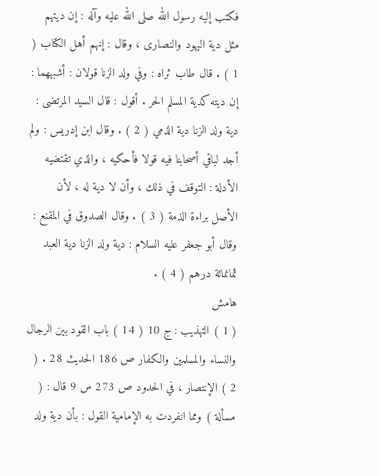فكتب إليه رسول الله صلى الله عليه وآله : إن ديتهم مثل دية اليهود والنصارى ، وقال : إنهم أهل الكتاب ( 1 ) . قال طاب ثراه : وفي ولد الزنا قولان : أشبههما : إن ديته كدية المسلم الحر . أقول : قال السيد المرتضى : دية ولد الزنا دية الذمي ( 2 ) . وقال ابن إدريس : ولم أجد لباقي أصحابنا فيه قولا فأحكيه ، والذي تقتضيه الأدلة : التوقف في ذلك ، وأن لا دية له ، لأن الأصل براءة الذمة ( 3 ) . وقال الصدوق في المقنع : وقال أبو جعفر عليه السلام : دية ولد الزنا دية العبد ثمانمائة درهم ( 4 ) .
هامش
( 1 ) التهذيب : ج 10 ( 14 ) باب القود بين الرجال والنساء والمسلمين والكفار ص 186 الحديث 28 . ( 2 ) الإنتصار ، في الحدود ص 273 س 9 قال : ( مسألة ) ومما انفردت به الإمامية القول : بأن دية ولد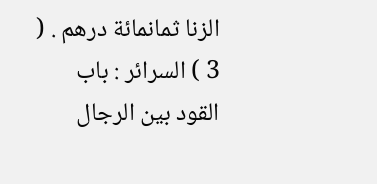الزنا ثمانمائة درهم . ( 3 ) السرائر : باب القود بين الرجال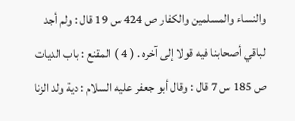والنساء والمسلمين والكفار ص 424 س 19 قال : ولم أجد لباقي أصحابنا فيه قولا إلى آخره . ( 4 ) المقنع : باب الديات ص 185 س 7 قال : وقال أبو جعفر عليه السلام : دية ولد الزنا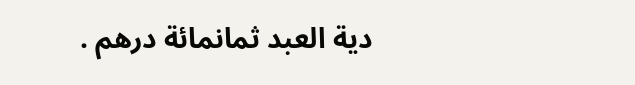دية العبد ثمانمائة درهم .